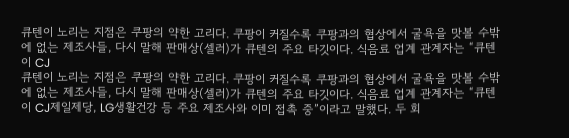큐텐이 노리는 지점은 쿠팡의 약한 고리다. 쿠팡이 커질수록 쿠팡과의 협상에서 굴욕을 맛볼 수밖에 없는 제조사들, 다시 말해 판매상(셀러)가 큐텐의 주요 타깃이다. 식음료 업계 관계자는 “큐텐이 CJ
큐텐이 노리는 지점은 쿠팡의 약한 고리다. 쿠팡이 커질수록 쿠팡과의 협상에서 굴욕을 맛볼 수밖에 없는 제조사들, 다시 말해 판매상(셀러)가 큐텐의 주요 타깃이다. 식음료 업계 관계자는 “큐텐이 CJ제일제당, LG생활건강 등 주요 제조사와 이미 접촉 중”이라고 말했다. 두 회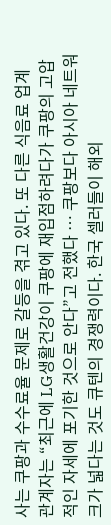사는 쿠팡과 수수료율 문제로 갈등을 겪고 있다. 또 다른 식음료 업계 관계자는 “최근에 LG생활건강이 쿠팡에 재입점하려다가 쿠팡의 고압적인 자세에 포기한 것으로 안다”고 전했다 … 쿠팡보다 아시아 네트워크가 넓다는 것도 큐텐의 경쟁력이다. 한국 셀러들이 해외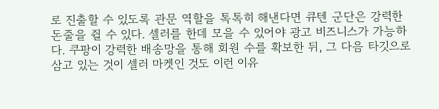로 진출할 수 있도록 관문 역할을 톡톡히 해낸다면 큐텐 군단은 강력한 돈줄을 쥘 수 있다. 셀러를 한데 모을 수 있어야 광고 비즈니스가 가능하다. 쿠팡이 강력한 배송망을 통해 회원 수를 확보한 뒤, 그 다음 타깃으로 삼고 있는 것이 셀러 마켓인 것도 이런 이유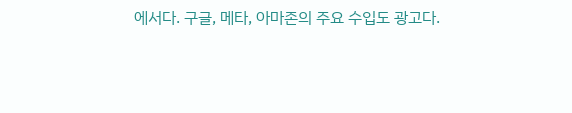에서다. 구글, 메타, 아마존의 주요 수입도 광고다.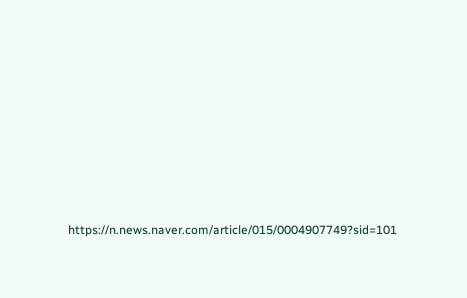https://n.news.naver.com/article/015/0004907749?sid=101